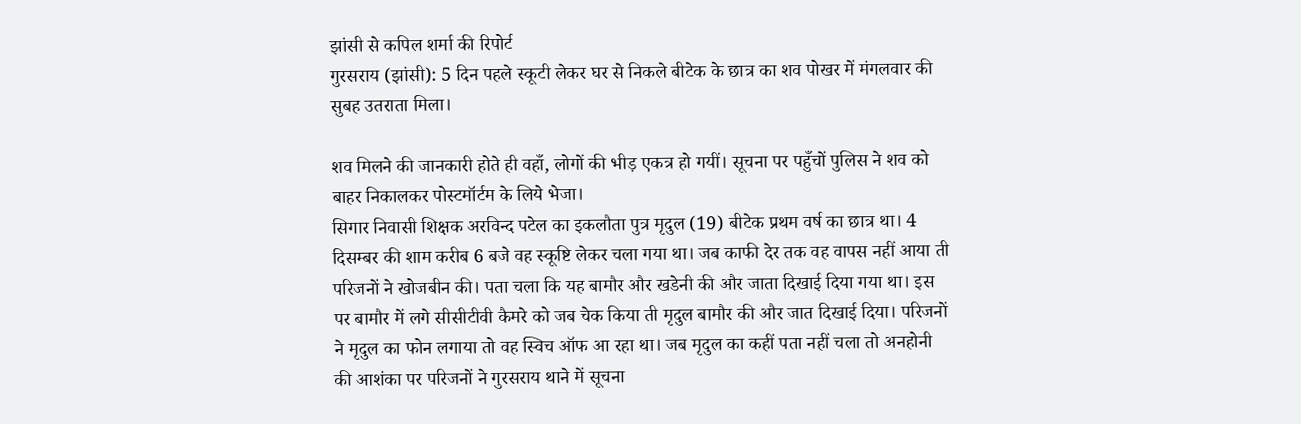झांसी से कपिल शर्मा की रिपोर्ट
गुरसराय (झांसी): 5 दिन पहले स्कूटी लेकर घर से निकले बीटेक के छात्र का शव पोखर में मंगलवार की सुबह उतराता मिला।

शव मिलने की जानकारी होते ही वहाँ, लोगों की भीड़ एकत्र हो गयीं। सूचना पर पहुँचों पुलिस ने शव को बाहर निकालकर पोस्टमॉर्टम के लिये भेजा।
सिगार निवासी शिक्षक अरविन्द पटेल का इकलौता पुत्र मृदुल (19) बीटेक प्रथम वर्ष का छात्र था। 4 दिसम्बर की शाम करीब 6 बजे वह स्कूष्टि लेकर चला गया था। जब काफी देर तक वह वापस नहीं आया ती परिजनों ने खोजबीन की। पता चला कि यह बामौर और खडेनी की और जाता दिखाई दिया गया था। इस पर बामौर में लगे सीसीटीवी कैमरे को जब चेक किया ती मृदुल बामौर की और जात दिखाई दिया। परिजनों ने मृदुल का फोन लगाया तो वह स्विच ऑफ आ रहा था। जब मृदुल का कहीं पता नहीं चला तो अनहोनी की आशंका पर परिजनों ने गुरसराय थाने में सूचना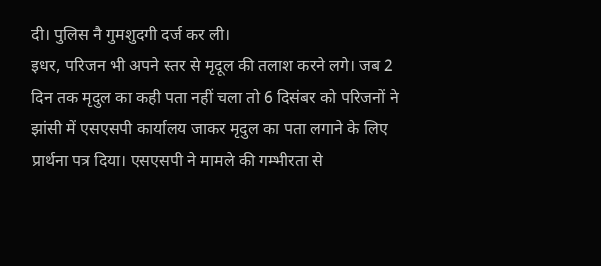दी। पुलिस नै गुमशुदगी दर्ज कर ली।
इधर, परिजन भी अपने स्तर से मृदूल की तलाश करने लगे। जब 2 दिन तक मृदुल का कही पता नहीं चला तो 6 दिसंबर को परिजनों ने झांसी में एसएसपी कार्यालय जाकर मृदुल का पता लगाने के लिए प्रार्थना पत्र दिया। एसएसपी ने मामले की गम्भीरता से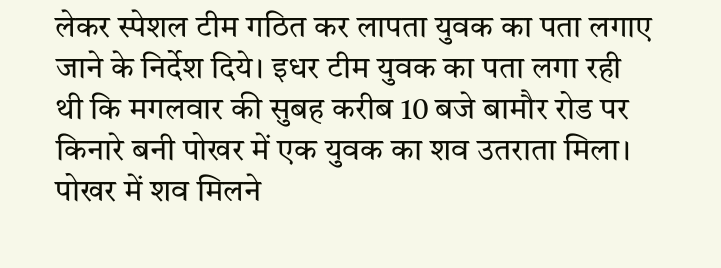लेकर स्पेशल टीम गठित कर लापता युवक का पता लगाए जाने के निर्देश दिये। इधर टीम युवक का पता लगा रही थी कि मगलवार की सुबह करीब 10 बजे बामौर रोड पर किनारे बनी पोखर में एक युवक का शव उतराता मिला। पोखर में शव मिलने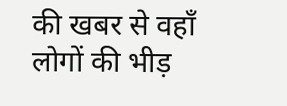की खबर से वहाँ लोगों की भीड़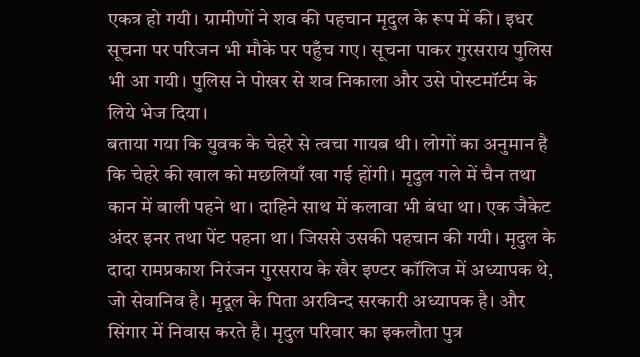एकत्र हो गयी। ग्रामीणों ने शव की पहचान मृदुल के रूप में की। इधर सूचना पर परिजन भी मौके पर पहुँच गए। सूचना पाकर गुरसराय पुलिस भी आ गयी। पुलिस ने पोखर से शव निकाला और उसे पोस्टमॉर्टम के लिये भेज दिया।
बताया गया कि युवक के चेहरे से त्वचा गायब थी। लोगों का अनुमान है कि चेहरे की खाल को मछलियाँ खा गई होंगी। मृदुल गले में चैन तथा कान में बाली पहने था। दाहिने साथ में कलावा भी बंधा था। एक जैकेट अंदर इनर तथा पेंट पहना था। जिससे उसकी पहचान की गयी। मृदुल के दादा रामप्रकाश निरंजन गुरसराय के खैर इण्टर कॉलिज में अध्यापक थे, जो सेवानिव है। मृदूल के पिता अरविन्द सरकारी अध्यापक है। और सिंगार में निवास करते है। मृदुल परिवार का इकलौता पुत्र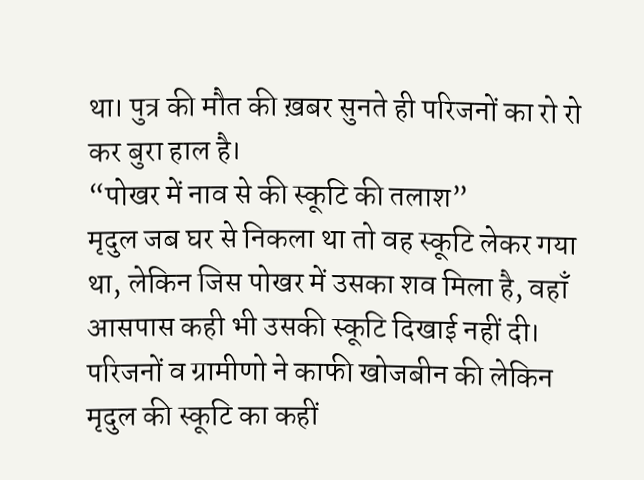था। पुत्र की मौत की ख़बर सुनते ही परिजनों का रो रो कर बुरा हाल है।
“पोखर में नाव से की स्कूटि की तलाश”
मृदुल जब घर से निकला था तो वह स्कूटि लेकर गया था, लेकिन जिस पोखर में उसका शव मिला है, वहाँ आसपास कही भी उसकी स्कूटि दिखाई नहीं दी। परिजनों व ग्रामीणो ने काफी खोजबीन की लेकिन मृदुल की स्कूटि का कहीं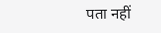पता नहीं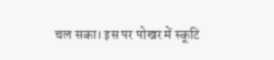चल सका। इस पर पोखर में स्कूटि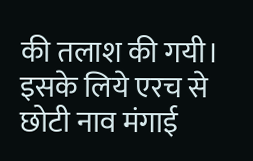की तलाश की गयी। इसके लिये एरच से छोटी नाव मंगाई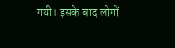गयी। इसके बाद लोगों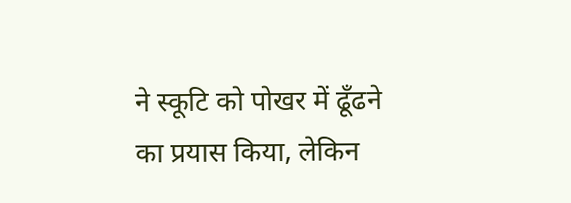ने स्कूटि को पोखर में ढूँढने का प्रयास किया, लेकिन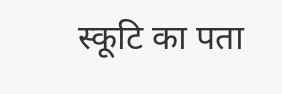स्कूटि का पता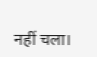नहीं चला।